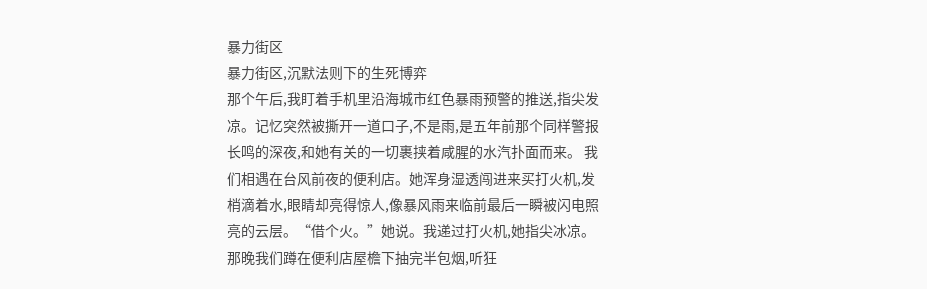暴力街区
暴力街区,沉默法则下的生死博弈
那个午后,我盯着手机里沿海城市红色暴雨预警的推送,指尖发凉。记忆突然被撕开一道口子,不是雨,是五年前那个同样警报长鸣的深夜,和她有关的一切裹挟着咸腥的水汽扑面而来。 我们相遇在台风前夜的便利店。她浑身湿透闯进来买打火机,发梢滴着水,眼睛却亮得惊人,像暴风雨来临前最后一瞬被闪电照亮的云层。“借个火。”她说。我递过打火机,她指尖冰凉。那晚我们蹲在便利店屋檐下抽完半包烟,听狂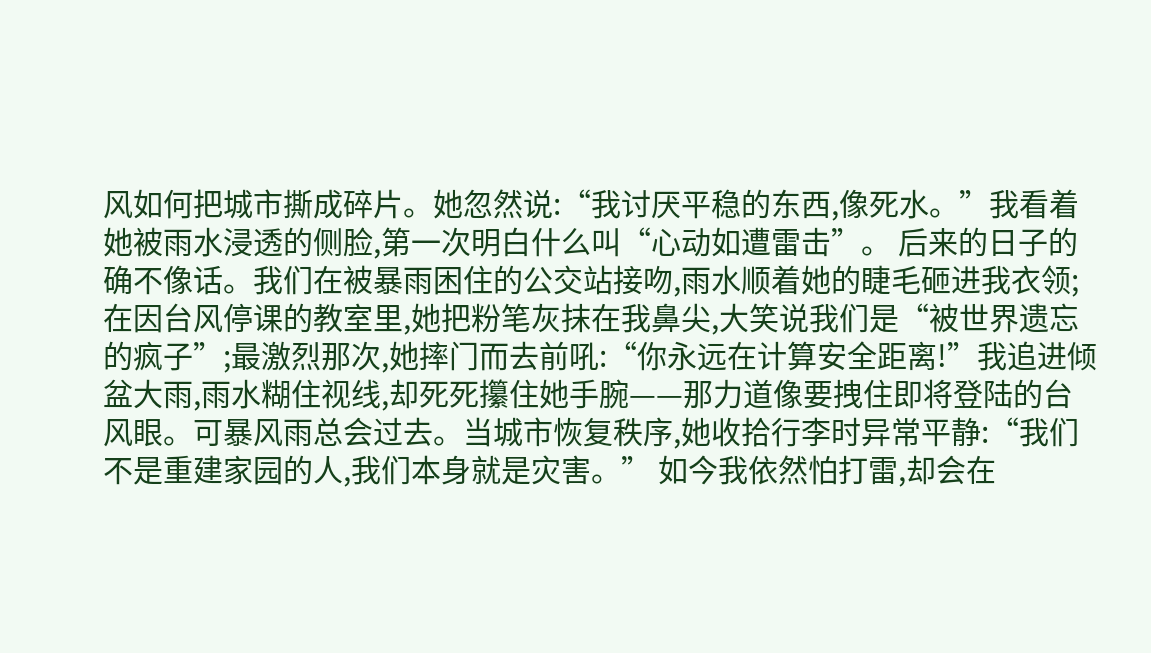风如何把城市撕成碎片。她忽然说:“我讨厌平稳的东西,像死水。”我看着她被雨水浸透的侧脸,第一次明白什么叫“心动如遭雷击”。 后来的日子的确不像话。我们在被暴雨困住的公交站接吻,雨水顺着她的睫毛砸进我衣领;在因台风停课的教室里,她把粉笔灰抹在我鼻尖,大笑说我们是“被世界遗忘的疯子”;最激烈那次,她摔门而去前吼:“你永远在计算安全距离!”我追进倾盆大雨,雨水糊住视线,却死死攥住她手腕——那力道像要拽住即将登陆的台风眼。可暴风雨总会过去。当城市恢复秩序,她收拾行李时异常平静:“我们不是重建家园的人,我们本身就是灾害。” 如今我依然怕打雷,却会在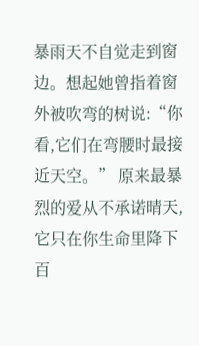暴雨天不自觉走到窗边。想起她曾指着窗外被吹弯的树说:“你看,它们在弯腰时最接近天空。” 原来最暴烈的爱从不承诺晴天,它只在你生命里降下百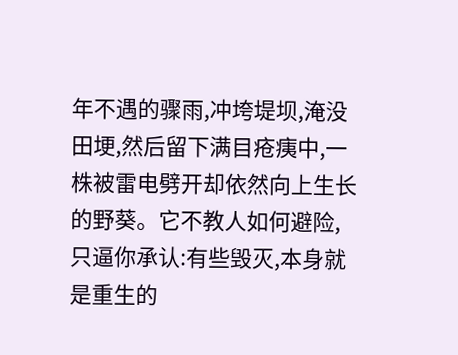年不遇的骤雨,冲垮堤坝,淹没田埂,然后留下满目疮痍中,一株被雷电劈开却依然向上生长的野葵。它不教人如何避险,只逼你承认:有些毁灭,本身就是重生的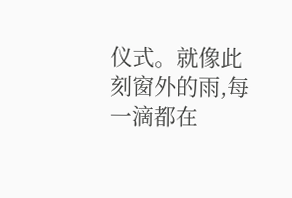仪式。就像此刻窗外的雨,每一滴都在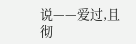说——爱过,且彻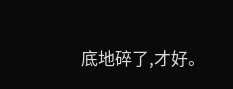底地碎了,才好。